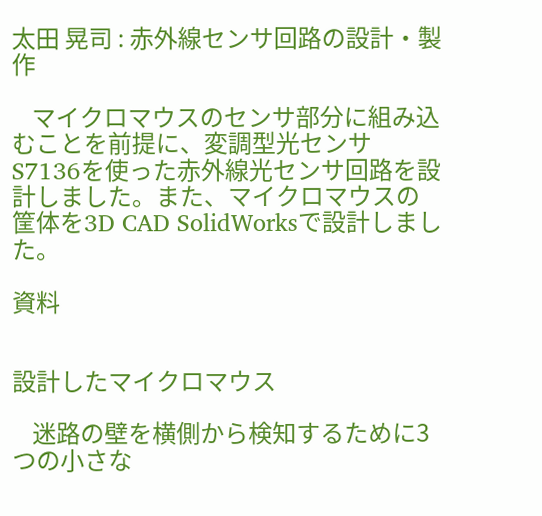太田 晃司 : 赤外線センサ回路の設計・製作

    マイクロマウスのセンサ部分に組み込むことを前提に、変調型光センサ S7136を使った赤外線光センサ回路を設計しました。また、マイクロマウスの筐体を3D CAD SolidWorksで設計しました。

資料


設計したマイクロマウス

    迷路の壁を横側から検知するために3つの小さな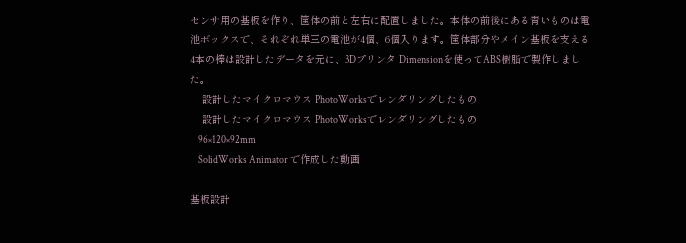センサ用の基板を作り、筐体の前と左右に配置しました。本体の前後にある青いものは電池ボックスで、それぞれ単三の電池が4個、6個入ります。筐体部分やメイン基板を支える4本の棒は設計したデータを元に、3Dプリンタ Dimensionを使ってABS樹脂で製作しました。
    設計したマイクロマウス PhotoWorksでレンダリングしたもの
    設計したマイクロマウス PhotoWorksでレンダリングしたもの
    96×120×92mm
    SolidWorks Animator で作成した動画

基板設計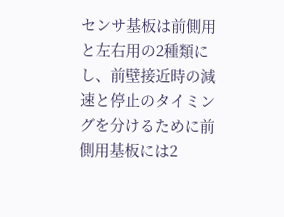センサ基板は前側用と左右用の2種類にし、前壁接近時の減速と停止のタイミングを分けるために前側用基板には2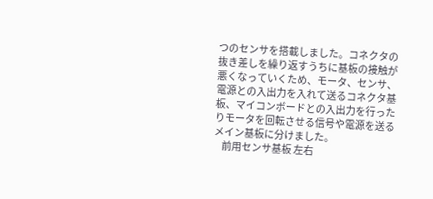つのセンサを搭載しました。コネクタの抜き差しを繰り返すうちに基板の接触が悪くなっていくため、モータ、センサ、電源との入出力を入れて送るコネクタ基板、マイコンボードとの入出力を行ったりモータを回転させる信号や電源を送るメイン基板に分けました。
    前用センサ基板 左右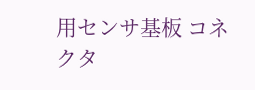用センサ基板 コネクタ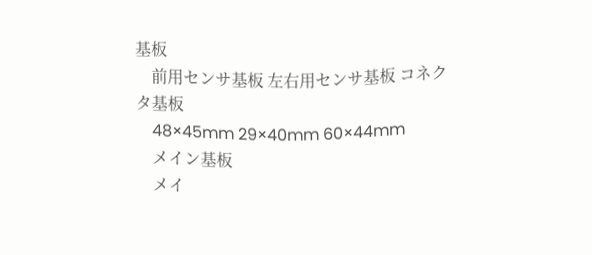基板
    前用センサ基板 左右用センサ基板 コネクタ基板
    48×45mm 29×40mm 60×44mm
    メイン基板
    メイ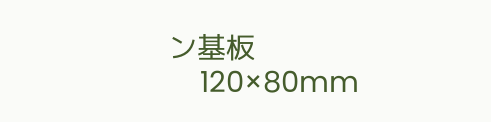ン基板
    120×80mm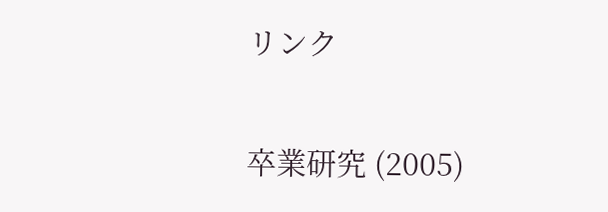リンク

卒業研究 (2005)